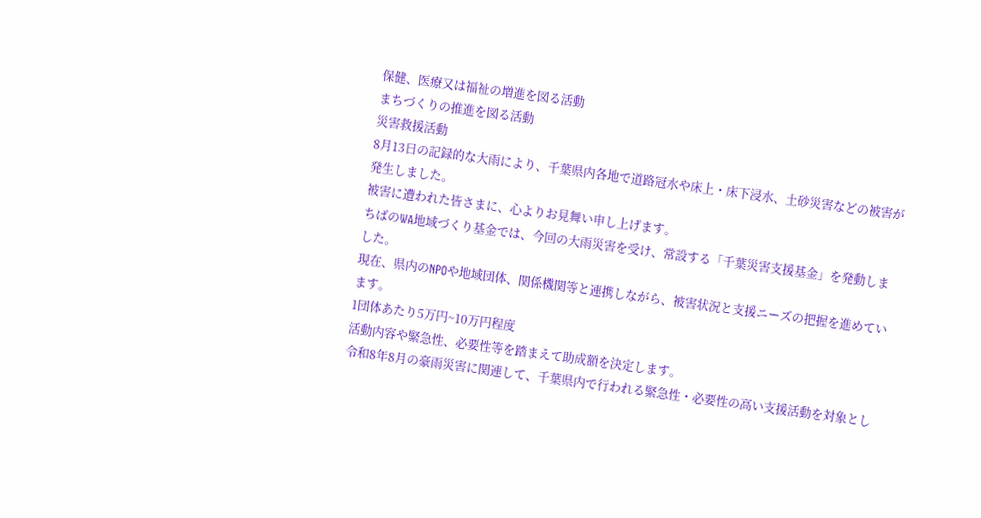保健、医療又は福祉の増進を図る活動
まちづくりの推進を図る活動
災害救援活動
8月13日の記録的な大雨により、千葉県内各地で道路冠水や床上・床下浸水、土砂災害などの被害が発生しました。
被害に遭われた皆さまに、心よりお見舞い申し上げます。
ちばのWA地域づくり基金では、今回の大雨災害を受け、常設する「千葉災害支援基金」を発動しました。
現在、県内のNPOや地域団体、関係機関等と連携しながら、被害状況と支援ニーズの把握を進めています。
1団体あたり5万円~10万円程度
活動内容や緊急性、必要性等を踏まえて助成額を決定します。
令和8年8月の豪雨災害に関連して、千葉県内で行われる緊急性・必要性の高い支援活動を対象とし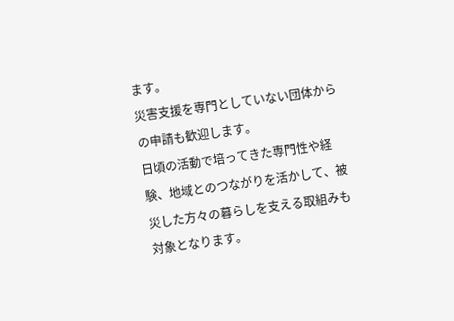ます。
災害支援を専門としていない団体からの申請も歓迎します。
日頃の活動で培ってきた専門性や経験、地域とのつながりを活かして、被災した方々の暮らしを支える取組みも対象となります。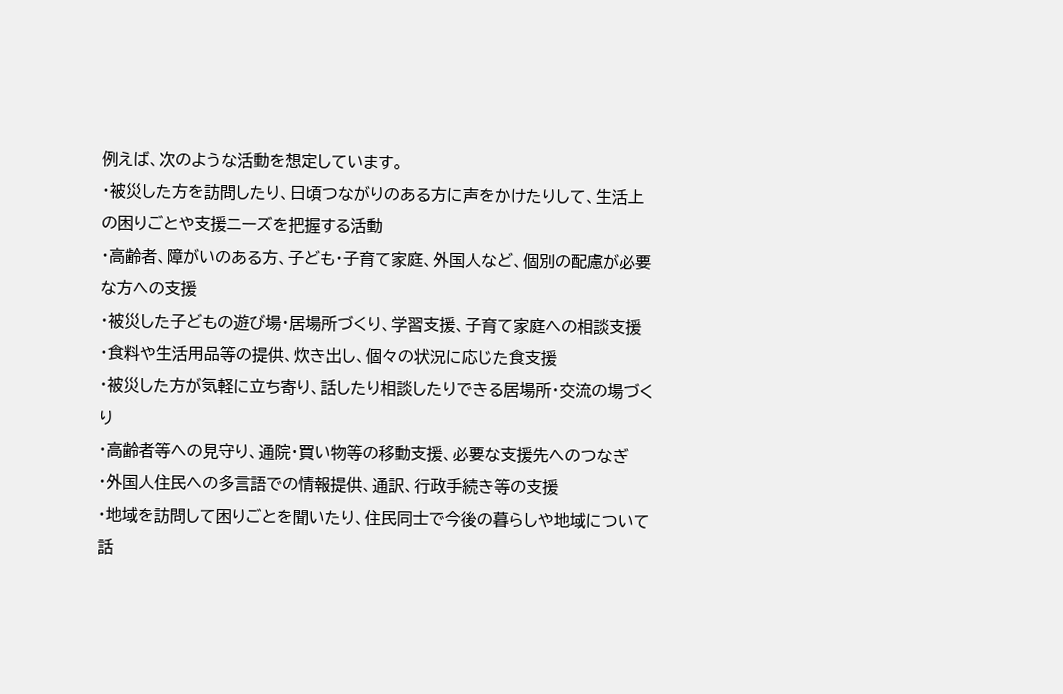例えば、次のような活動を想定しています。
・被災した方を訪問したり、日頃つながりのある方に声をかけたりして、生活上の困りごとや支援ニーズを把握する活動
・高齢者、障がいのある方、子ども・子育て家庭、外国人など、個別の配慮が必要な方への支援
・被災した子どもの遊び場・居場所づくり、学習支援、子育て家庭への相談支援
・食料や生活用品等の提供、炊き出し、個々の状況に応じた食支援
・被災した方が気軽に立ち寄り、話したり相談したりできる居場所・交流の場づくり
・高齢者等への見守り、通院・買い物等の移動支援、必要な支援先へのつなぎ
・外国人住民への多言語での情報提供、通訳、行政手続き等の支援
・地域を訪問して困りごとを聞いたり、住民同士で今後の暮らしや地域について話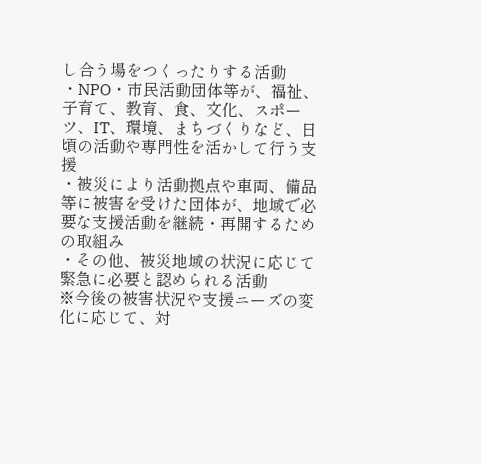し合う場をつくったりする活動
・NPO・市民活動団体等が、福祉、子育て、教育、食、文化、スポーツ、IT、環境、まちづくりなど、日頃の活動や専門性を活かして行う支援
・被災により活動拠点や車両、備品等に被害を受けた団体が、地域で必要な支援活動を継続・再開するための取組み
・その他、被災地域の状況に応じて緊急に必要と認められる活動
※今後の被害状況や支援ニーズの変化に応じて、対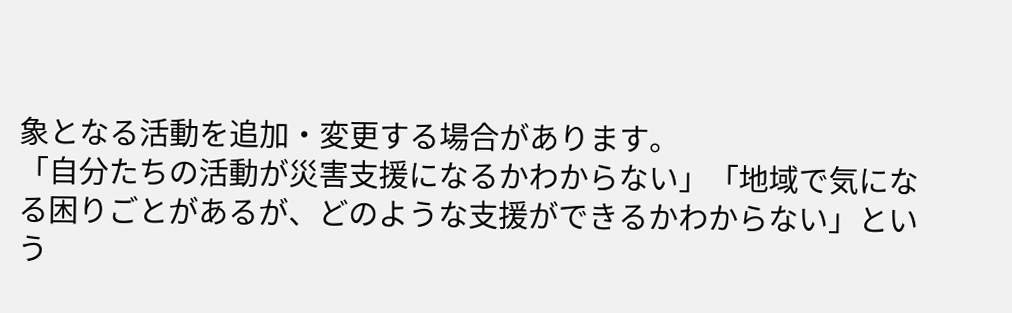象となる活動を追加・変更する場合があります。
「自分たちの活動が災害支援になるかわからない」「地域で気になる困りごとがあるが、どのような支援ができるかわからない」という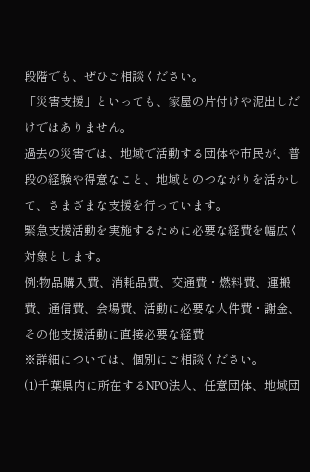段階でも、ぜひご相談ください。
「災害支援」といっても、家屋の片付けや泥出しだけではありません。
過去の災害では、地域で活動する団体や市民が、普段の経験や得意なこと、地域とのつながりを活かして、さまざまな支援を行っています。
緊急支援活動を実施するために必要な経費を幅広く対象とします。
例:物品購入費、消耗品費、交通費・燃料費、運搬費、通信費、会場費、活動に必要な人件費・謝金、その他支援活動に直接必要な経費
※詳細については、個別にご相談ください。
(1)千葉県内に所在するNPO法人、任意団体、地域団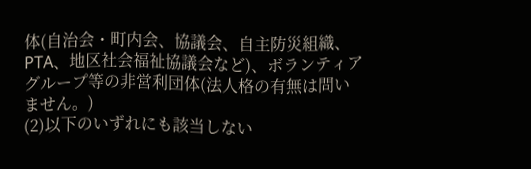体(自治会・町内会、協議会、自主防災組織、PTA、地区社会福祉協議会など)、ボランティアグループ等の非営利団体(法人格の有無は問いません。)
(2)以下のいずれにも該当しない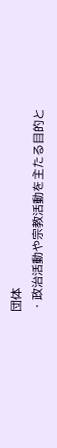団体
・政治活動や宗教活動を主たる目的と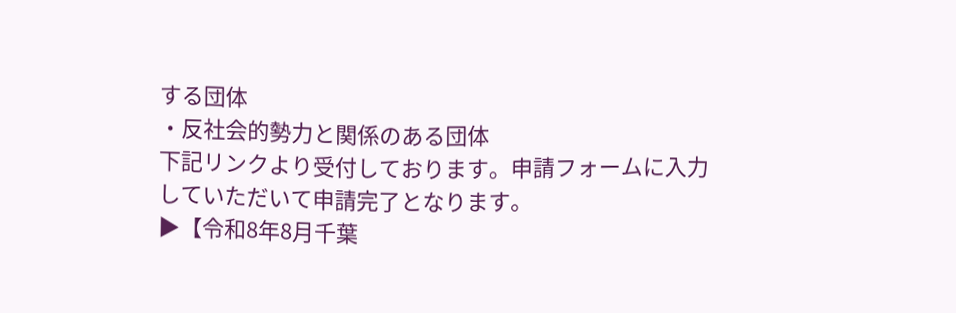する団体
・反社会的勢力と関係のある団体
下記リンクより受付しております。申請フォームに入力していただいて申請完了となります。
▶【令和8年8月千葉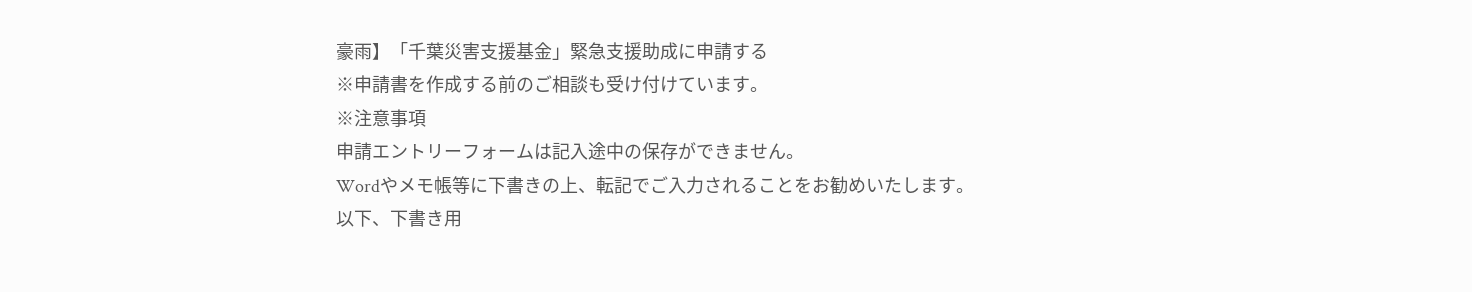豪雨】「千葉災害支援基金」緊急支援助成に申請する
※申請書を作成する前のご相談も受け付けています。
※注意事項
申請エントリーフォームは記入途中の保存ができません。
Wordやメモ帳等に下書きの上、転記でご入力されることをお勧めいたします。
以下、下書き用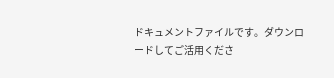ドキュメントファイルです。ダウンロードしてご活用くださ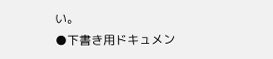い。
●下書き用ドキュメン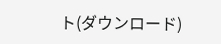ト(ダウンロード)